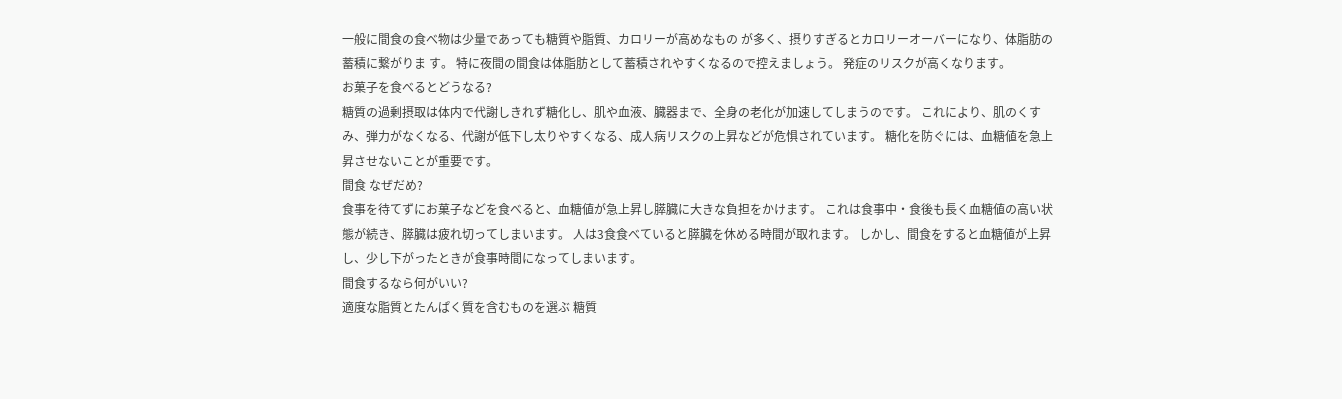一般に間食の食べ物は少量であっても糖質や脂質、カロリーが高めなもの が多く、摂りすぎるとカロリーオーバーになり、体脂肪の蓄積に繋がりま す。 特に夜間の間食は体脂肪として蓄積されやすくなるので控えましょう。 発症のリスクが高くなります。
お菓子を食べるとどうなる?
糖質の過剰摂取は体内で代謝しきれず糖化し、肌や血液、臓器まで、全身の老化が加速してしまうのです。 これにより、肌のくすみ、弾力がなくなる、代謝が低下し太りやすくなる、成人病リスクの上昇などが危惧されています。 糖化を防ぐには、血糖値を急上昇させないことが重要です。
間食 なぜだめ?
食事を待てずにお菓子などを食べると、血糖値が急上昇し膵臓に大きな負担をかけます。 これは食事中・食後も長く血糖値の高い状態が続き、膵臓は疲れ切ってしまいます。 人は3食食べていると膵臓を休める時間が取れます。 しかし、間食をすると血糖値が上昇し、少し下がったときが食事時間になってしまいます。
間食するなら何がいい?
適度な脂質とたんぱく質を含むものを選ぶ 糖質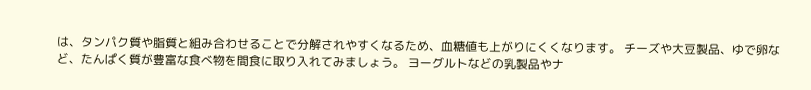は、タンパク質や脂質と組み合わせることで分解されやすくなるため、血糖値も上がりにくくなります。 チーズや大豆製品、ゆで卵など、たんぱく質が豊富な食べ物を間食に取り入れてみましょう。 ヨーグルトなどの乳製品やナ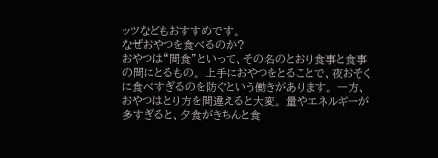ッツなどもおすすめです。
なぜおやつを食べるのか?
おやつは“間食”といって、その名のとおり食事と食事の間にとるもの。 上手におやつをとることで、夜おそくに食べすぎるのを防ぐという働きがあります。 一方、おやつはとり方を間違えると大変。 量やエネルギーが多すぎると、夕食がきちんと食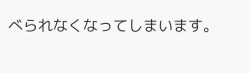べられなくなってしまいます。